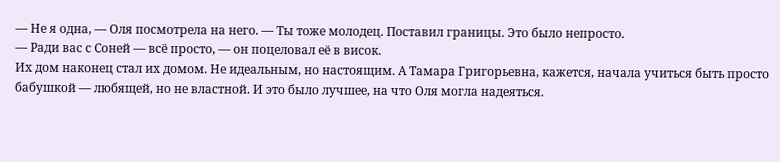— Не я одна, — Оля посмотрела на него. — Ты тоже молодец. Поставил границы. Это было непросто.
— Ради вас с Соней — всё просто, — он поцеловал её в висок.
Их дом наконец стал их домом. Не идеальным, но настоящим. А Тамара Григорьевна, кажется, начала учиться быть просто бабушкой — любящей, но не властной. И это было лучшее, на что Оля могла надеяться.